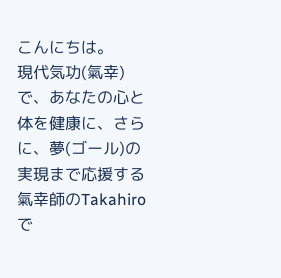こんにちは。
現代気功(氣幸)で、あなたの心と体を健康に、さらに、夢(ゴール)の実現まで応援する氣幸師のTakahiroで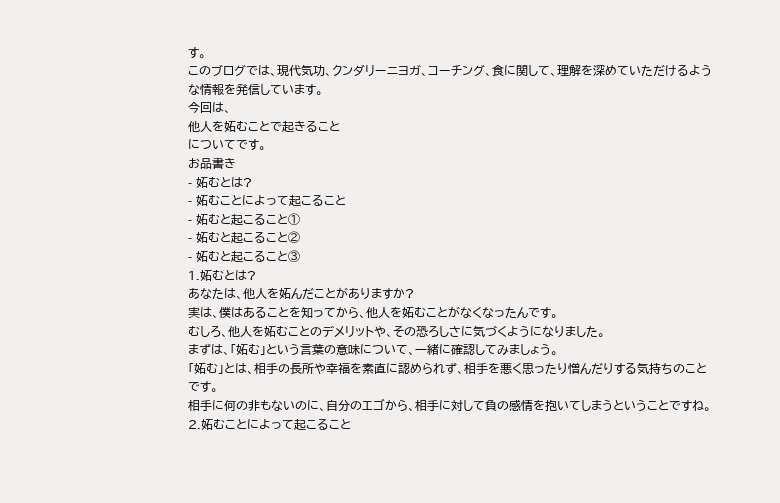す。
このブログでは、現代気功、クンダリーニヨガ、コーチング、食に関して、理解を深めていただけるような情報を発信しています。
今回は、
他人を妬むことで起きること
についてです。
お品書き
- 妬むとは?
- 妬むことによって起こること
- 妬むと起こること①
- 妬むと起こること②
- 妬むと起こること③
1.妬むとは?
あなたは、他人を妬んだことがありますか?
実は、僕はあることを知ってから、他人を妬むことがなくなったんです。
むしろ、他人を妬むことのデメリットや、その恐ろしさに気づくようになりました。
まずは、「妬む」という言葉の意味について、一緒に確認してみましょう。
「妬む」とは、相手の長所や幸福を素直に認められず、相手を悪く思ったり憎んだりする気持ちのことです。
相手に何の非もないのに、自分のエゴから、相手に対して負の感情を抱いてしまうということですね。
2.妬むことによって起こること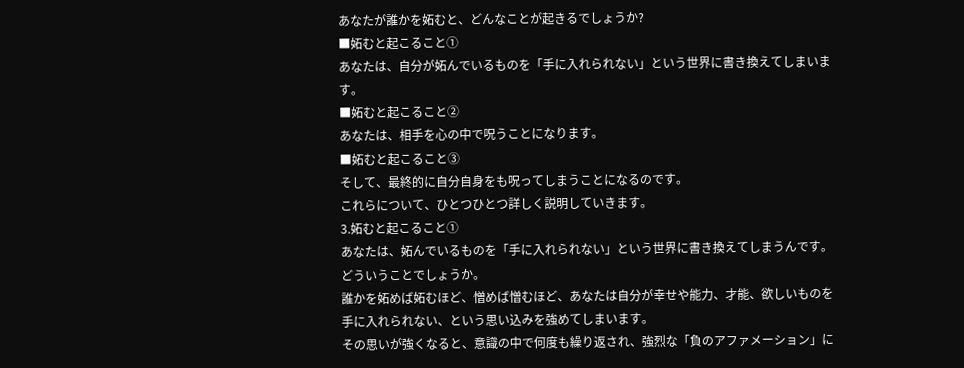あなたが誰かを妬むと、どんなことが起きるでしょうか?
■妬むと起こること①
あなたは、自分が妬んでいるものを「手に入れられない」という世界に書き換えてしまいます。
■妬むと起こること②
あなたは、相手を心の中で呪うことになります。
■妬むと起こること③
そして、最終的に自分自身をも呪ってしまうことになるのです。
これらについて、ひとつひとつ詳しく説明していきます。
3.妬むと起こること①
あなたは、妬んでいるものを「手に入れられない」という世界に書き換えてしまうんです。
どういうことでしょうか。
誰かを妬めば妬むほど、憎めば憎むほど、あなたは自分が幸せや能力、才能、欲しいものを手に入れられない、という思い込みを強めてしまいます。
その思いが強くなると、意識の中で何度も繰り返され、強烈な「負のアファメーション」に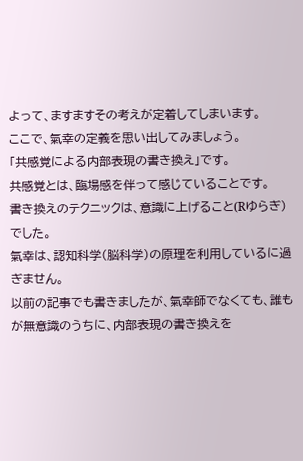よって、ますますその考えが定着してしまいます。
ここで、氣幸の定義を思い出してみましょう。
「共感覚による内部表現の書き換え」です。
共感覚とは、臨場感を伴って感じていることです。
書き換えのテクニックは、意識に上げること(Rゆらぎ)でした。
氣幸は、認知科学(脳科学)の原理を利用しているに過ぎません。
以前の記事でも書きましたが、氣幸師でなくても、誰もが無意識のうちに、内部表現の書き換えを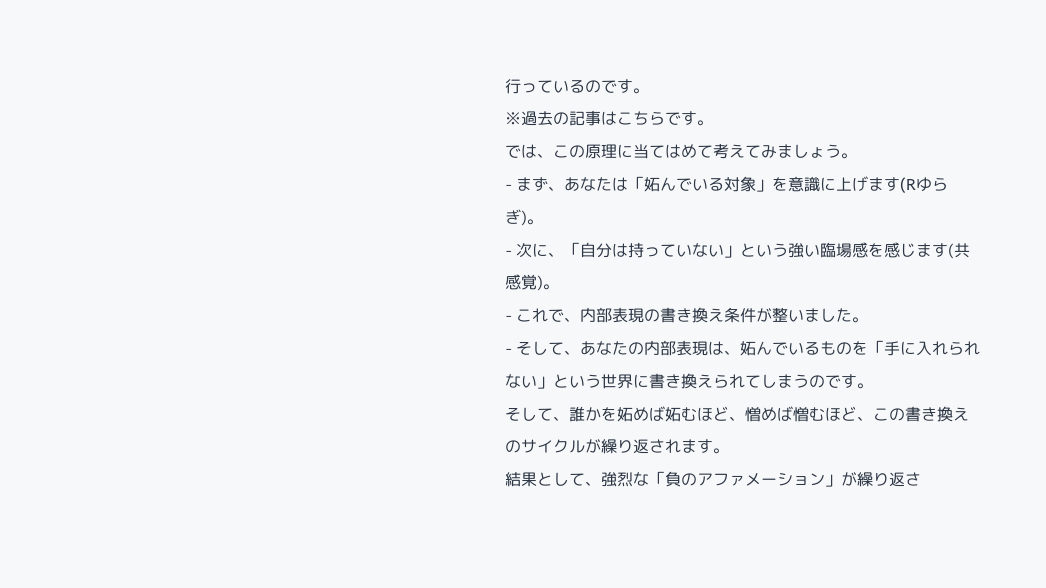行っているのです。
※過去の記事はこちらです。
では、この原理に当てはめて考えてみましょう。
- まず、あなたは「妬んでいる対象」を意識に上げます(Rゆらぎ)。
- 次に、「自分は持っていない」という強い臨場感を感じます(共感覚)。
- これで、内部表現の書き換え条件が整いました。
- そして、あなたの内部表現は、妬んでいるものを「手に入れられない」という世界に書き換えられてしまうのです。
そして、誰かを妬めば妬むほど、憎めば憎むほど、この書き換えのサイクルが繰り返されます。
結果として、強烈な「負のアファメーション」が繰り返さ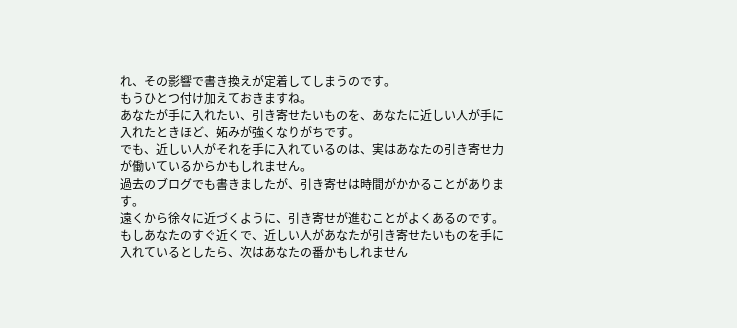れ、その影響で書き換えが定着してしまうのです。
もうひとつ付け加えておきますね。
あなたが手に入れたい、引き寄せたいものを、あなたに近しい人が手に入れたときほど、妬みが強くなりがちです。
でも、近しい人がそれを手に入れているのは、実はあなたの引き寄せ力が働いているからかもしれません。
過去のブログでも書きましたが、引き寄せは時間がかかることがあります。
遠くから徐々に近づくように、引き寄せが進むことがよくあるのです。
もしあなたのすぐ近くで、近しい人があなたが引き寄せたいものを手に入れているとしたら、次はあなたの番かもしれません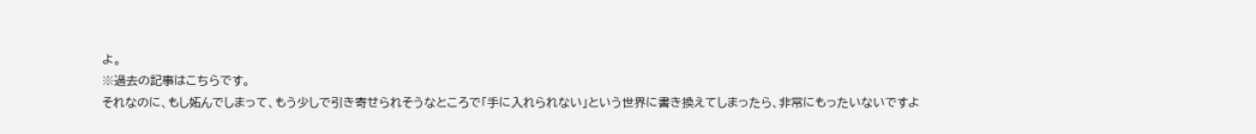よ。
※過去の記事はこちらです。
それなのに、もし妬んでしまって、もう少しで引き寄せられそうなところで「手に入れられない」という世界に書き換えてしまったら、非常にもったいないですよ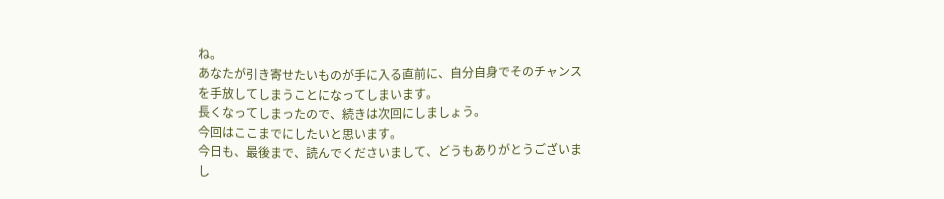ね。
あなたが引き寄せたいものが手に入る直前に、自分自身でそのチャンスを手放してしまうことになってしまいます。
長くなってしまったので、続きは次回にしましょう。
今回はここまでにしたいと思います。
今日も、最後まで、読んでくださいまして、どうもありがとうございまし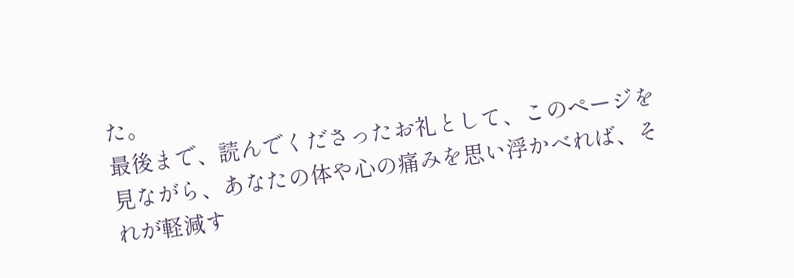た。
最後まで、読んでくださったお礼として、このページを見ながら、あなたの体や心の痛みを思い浮かべれば、それが軽減す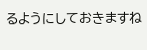るようにしておきますね